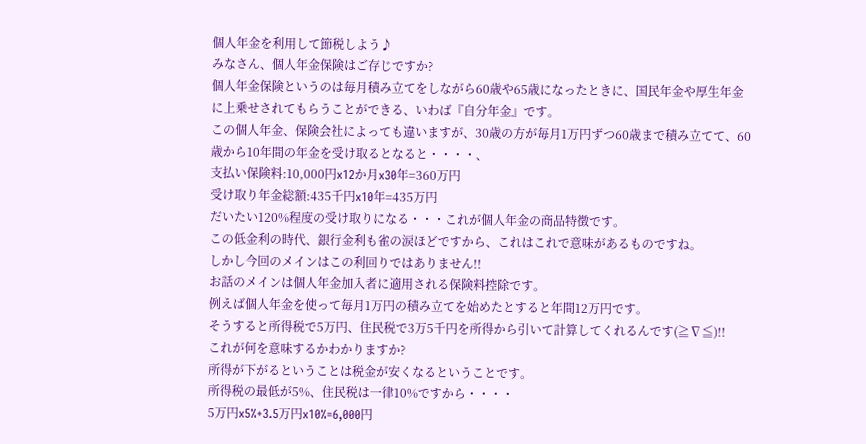個人年金を利用して節税しよう♪
みなさん、個人年金保険はご存じですか?
個人年金保険というのは毎月積み立てをしながら60歳や65歳になったときに、国民年金や厚生年金に上乗せされてもらうことができる、いわば『自分年金』です。
この個人年金、保険会社によっても違いますが、30歳の方が毎月1万円ずつ60歳まで積み立てて、60歳から10年間の年金を受け取るとなると・・・・、
支払い保険料:10,000円x12か月x30年=360万円
受け取り年金総額:435千円x10年=435万円
だいたい120%程度の受け取りになる・・・これが個人年金の商品特徴です。
この低金利の時代、銀行金利も雀の涙ほどですから、これはこれで意味があるものですね。
しかし今回のメインはこの利回りではありません!!
お話のメインは個人年金加入者に適用される保険料控除です。
例えば個人年金を使って毎月1万円の積み立てを始めたとすると年間12万円です。
そうすると所得税で5万円、住民税で3万5千円を所得から引いて計算してくれるんです(≧∇≦)!!
これが何を意味するかわかりますか?
所得が下がるということは税金が安くなるということです。
所得税の最低が5%、住民税は一律10%ですから・・・・
5万円x5%+3.5万円x10%=6,000円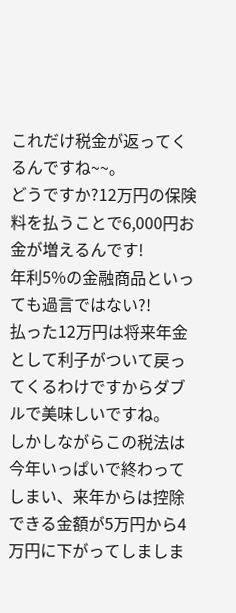これだけ税金が返ってくるんですね~~。
どうですか?12万円の保険料を払うことで6,000円お金が増えるんです!
年利5%の金融商品といっても過言ではない?!
払った12万円は将来年金として利子がついて戻ってくるわけですからダブルで美味しいですね。
しかしながらこの税法は今年いっぱいで終わってしまい、来年からは控除できる金額が5万円から4万円に下がってしましま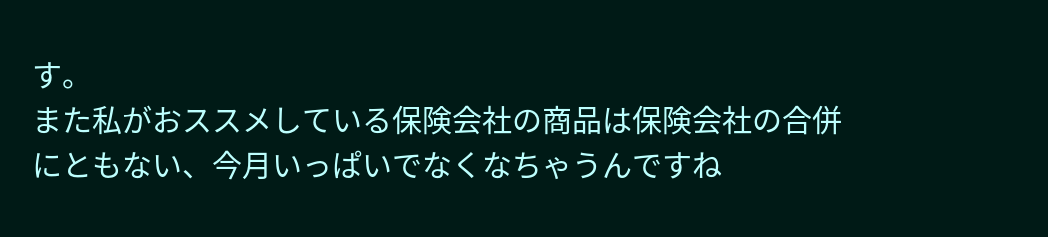す。
また私がおススメしている保険会社の商品は保険会社の合併にともない、今月いっぱいでなくなちゃうんですね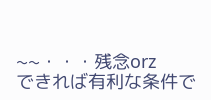~~・・・残念orz
できれば有利な条件で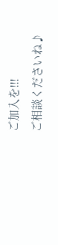ご加入を!!!
ご相談くださいね♪